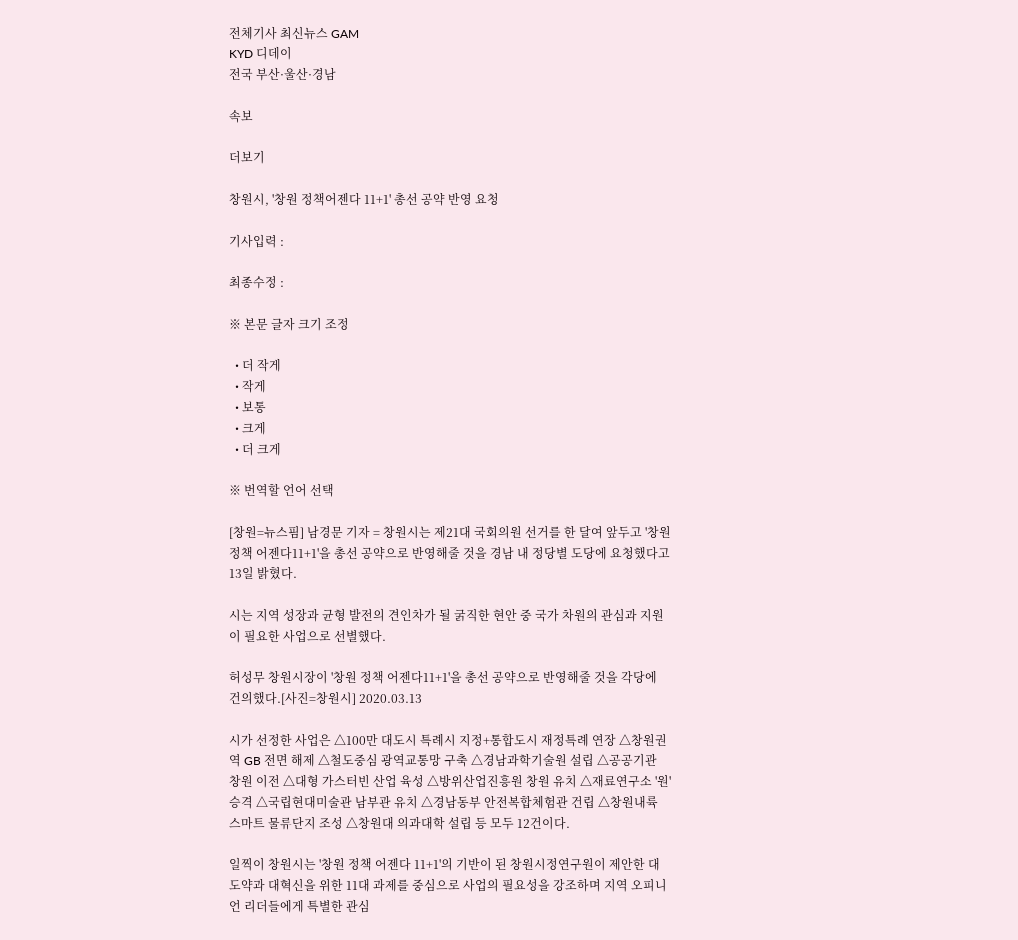전체기사 최신뉴스 GAM
KYD 디데이
전국 부산·울산·경남

속보

더보기

창원시, '창원 정책어젠다 11+1' 총선 공약 반영 요청

기사입력 :

최종수정 :

※ 본문 글자 크기 조정

  • 더 작게
  • 작게
  • 보통
  • 크게
  • 더 크게

※ 번역할 언어 선택

[창원=뉴스핌] 남경문 기자 = 창원시는 제21대 국회의원 선거를 한 달여 앞두고 '창원 정책 어젠다11+1'을 총선 공약으로 반영해줄 것을 경남 내 정당별 도당에 요청했다고 13일 밝혔다.

시는 지역 성장과 균형 발전의 견인차가 될 굵직한 현안 중 국가 차원의 관심과 지원이 필요한 사업으로 선별했다.

허성무 창원시장이 '창원 정책 어젠다11+1'을 총선 공약으로 반영해줄 것을 각당에 건의했다.[사진=창원시] 2020.03.13

시가 선정한 사업은 △100만 대도시 특례시 지정+통합도시 재정특례 연장 △창원권역 GB 전면 해제 △철도중심 광역교통망 구축 △경남과학기술원 설립 △공공기관 창원 이전 △대형 가스터빈 산업 육성 △방위산업진흥원 창원 유치 △재료연구소 '원' 승격 △국립현대미술관 남부관 유치 △경남동부 안전복합체험관 건립 △창원내륙 스마트 물류단지 조성 △창원대 의과대학 설립 등 모두 12건이다.

일찍이 창원시는 '창원 정책 어젠다 11+1'의 기반이 된 창원시정연구원이 제안한 대도약과 대혁신을 위한 11대 과제를 중심으로 사업의 필요성을 강조하며 지역 오피니언 리더들에게 특별한 관심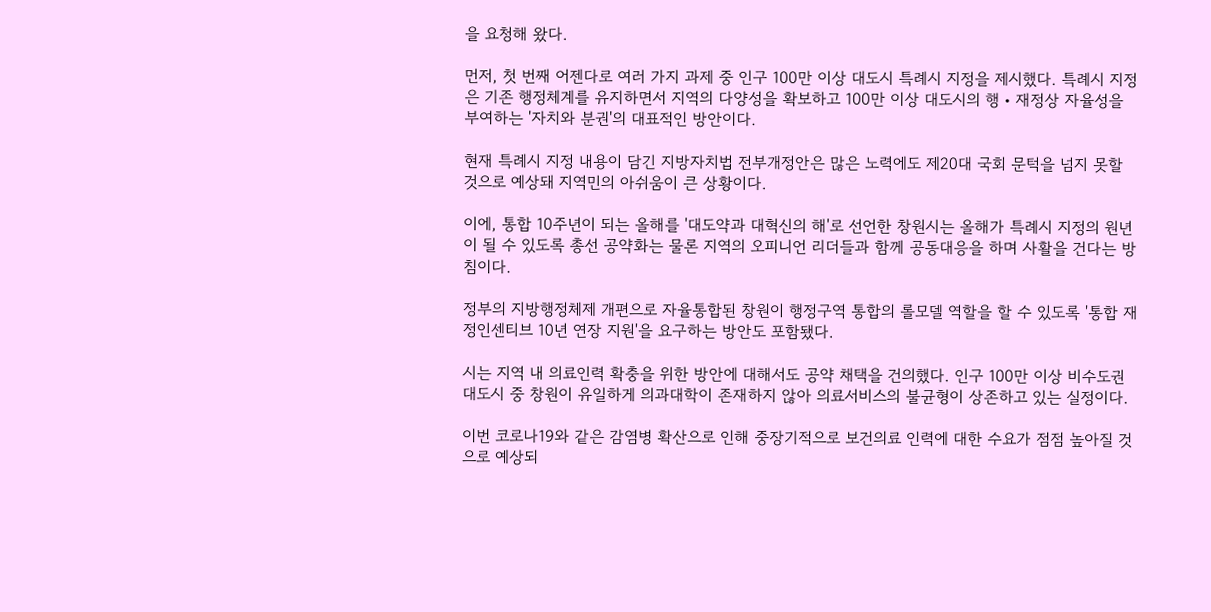을 요청해 왔다.

먼저, 첫 번째 어젠다로 여러 가지 과제 중 인구 100만 이상 대도시 특례시 지정을 제시했다. 특례시 지정은 기존 행정체계를 유지하면서 지역의 다양성을 확보하고 100만 이상 대도시의 행‧재정상 자율성을 부여하는 '자치와 분권'의 대표적인 방안이다.

현재 특례시 지정 내용이 담긴 지방자치법 전부개정안은 많은 노력에도 제20대 국회 문턱을 넘지 못할 것으로 예상돼 지역민의 아쉬움이 큰 상황이다.

이에, 통합 10주년이 되는 올해를 '대도약과 대혁신의 해'로 선언한 창원시는 올해가 특례시 지정의 원년이 될 수 있도록 총선 공약화는 물론 지역의 오피니언 리더들과 함께 공동대응을 하며 사활을 건다는 방침이다.

정부의 지방행정체제 개편으로 자율통합된 창원이 행정구역 통합의 롤모델 역할을 할 수 있도록 '통합 재정인센티브 10년 연장 지원'을 요구하는 방안도 포함됐다.

시는 지역 내 의료인력 확충을 위한 방안에 대해서도 공약 채택을 건의했다. 인구 100만 이상 비수도권 대도시 중 창원이 유일하게 의과대학이 존재하지 않아 의료서비스의 불균형이 상존하고 있는 실정이다.

이번 코로나19와 같은 감염병 확산으로 인해 중장기적으로 보건의료 인력에 대한 수요가 점점 높아질 것으로 예상되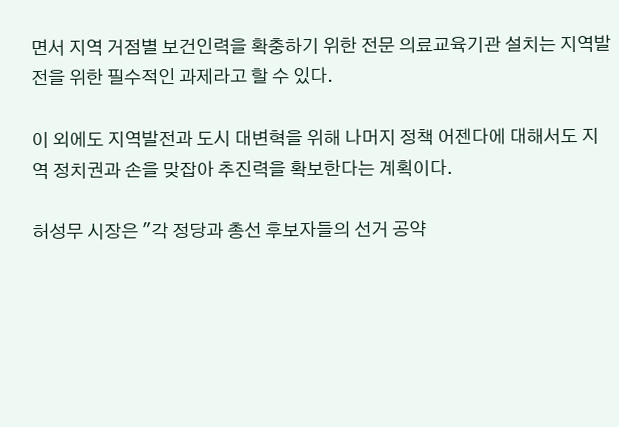면서 지역 거점별 보건인력을 확충하기 위한 전문 의료교육기관 설치는 지역발전을 위한 필수적인 과제라고 할 수 있다.

이 외에도 지역발전과 도시 대변혁을 위해 나머지 정책 어젠다에 대해서도 지역 정치권과 손을 맞잡아 추진력을 확보한다는 계획이다.

허성무 시장은 "각 정당과 총선 후보자들의 선거 공약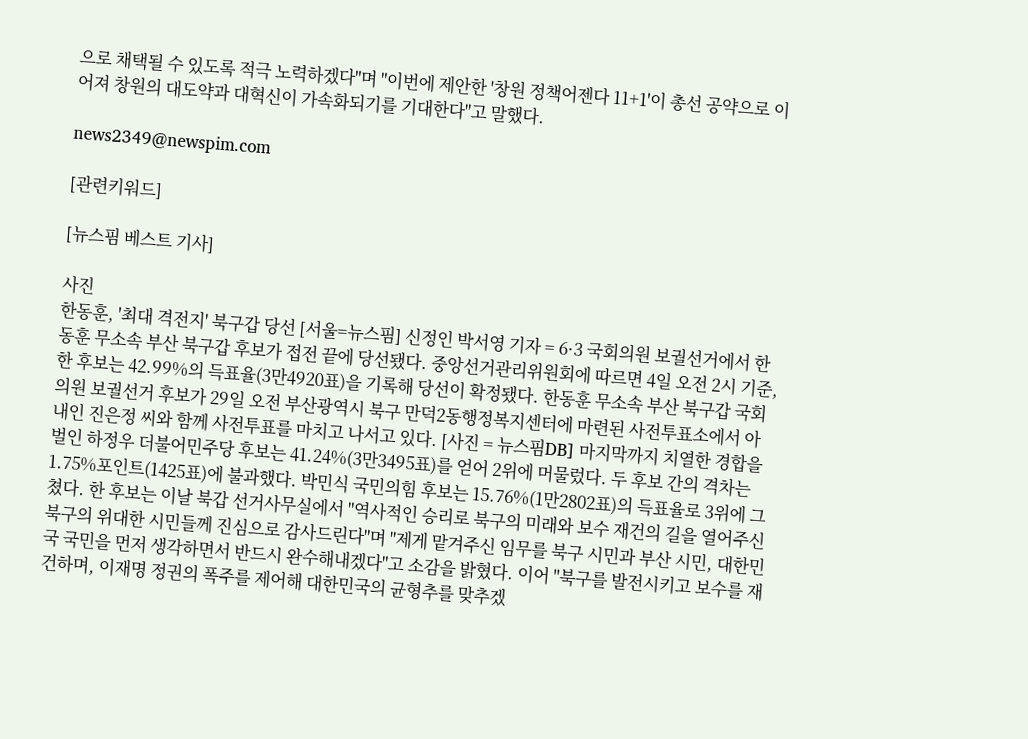으로 채택될 수 있도록 적극 노력하겠다"며 "이번에 제안한 '창원 정책어젠다 11+1'이 총선 공약으로 이어져 창원의 대도약과 대혁신이 가속화되기를 기대한다"고 말했다.

news2349@newspim.com

[관련키워드]

[뉴스핌 베스트 기사]

사진
한동훈, '최대 격전지' 북구갑 당선 [서울=뉴스핌] 신정인 박서영 기자 = 6·3 국회의원 보궐선거에서 한동훈 무소속 부산 북구갑 후보가 접전 끝에 당선됐다. 중앙선거관리위원회에 따르면 4일 오전 2시 기준, 한 후보는 42.99%의 득표율(3만4920표)을 기록해 당선이 확정됐다. 한동훈 무소속 부산 북구갑 국회의원 보궐선거 후보가 29일 오전 부산광역시 북구 만덕2동행정복지센터에 마련된 사전투표소에서 아내인 진은정 씨와 함께 사전투표를 마치고 나서고 있다. [사진 = 뉴스핌DB] 마지막까지 치열한 경합을 벌인 하정우 더불어민주당 후보는 41.24%(3만3495표)를 얻어 2위에 머물렀다. 두 후보 간의 격차는 1.75%포인트(1425표)에 불과했다. 박민식 국민의힘 후보는 15.76%(1만2802표)의 득표율로 3위에 그쳤다. 한 후보는 이날 북갑 선거사무실에서 "역사적인 승리로 북구의 미래와 보수 재건의 길을 열어주신 북구의 위대한 시민들께 진심으로 감사드린다"며 "제게 맡겨주신 임무를 북구 시민과 부산 시민, 대한민국 국민을 먼저 생각하면서 반드시 완수해내겠다"고 소감을 밝혔다. 이어 "북구를 발전시키고 보수를 재건하며, 이재명 정권의 폭주를 제어해 대한민국의 균형추를 맞추겠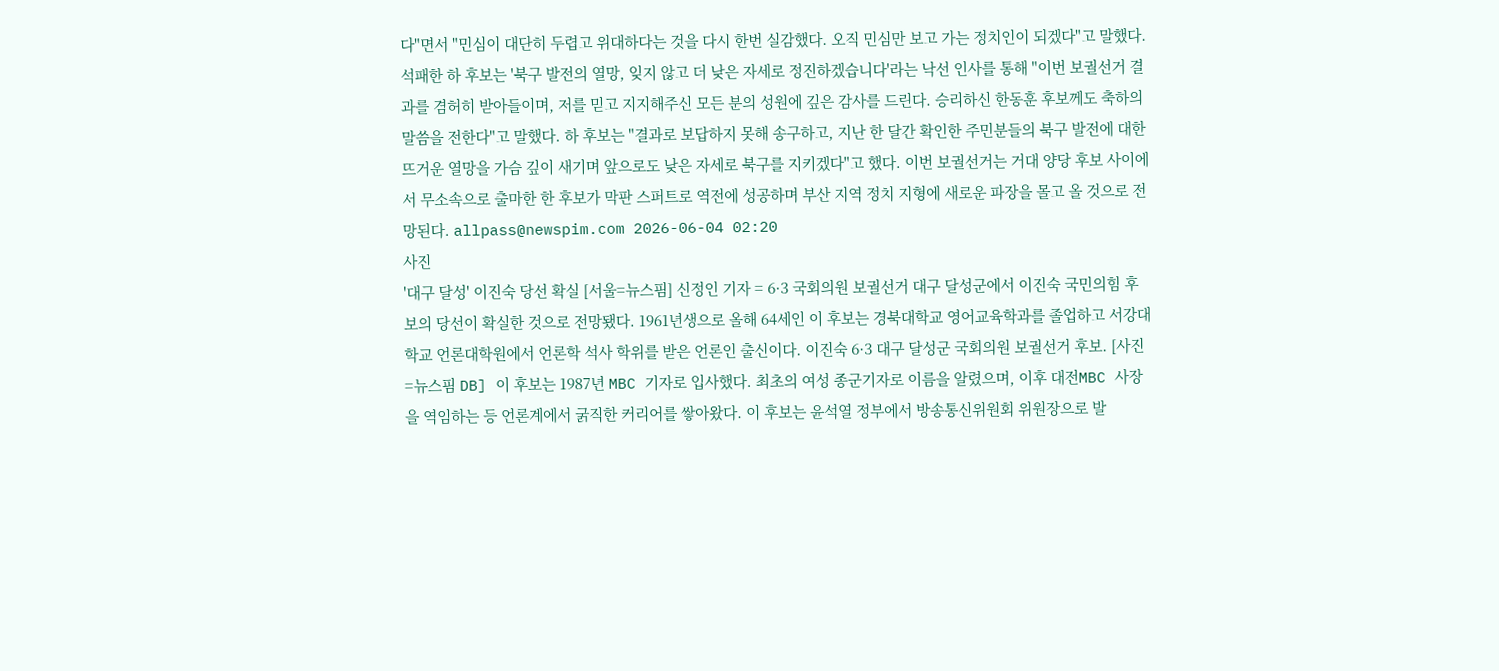다"면서 "민심이 대단히 두렵고 위대하다는 것을 다시 한번 실감했다. 오직 민심만 보고 가는 정치인이 되겠다"고 말했다.  석패한 하 후보는 '북구 발전의 열망, 잊지 않고 더 낮은 자세로 정진하겠습니다'라는 낙선 인사를 통해 "이번 보궐선거 결과를 겸허히 받아들이며, 저를 믿고 지지해주신 모든 분의 성원에 깊은 감사를 드린다. 승리하신 한동훈 후보께도 축하의 말씀을 전한다"고 말했다. 하 후보는 "결과로 보답하지 못해 송구하고, 지난 한 달간 확인한 주민분들의 북구 발전에 대한 뜨거운 열망을 가슴 깊이 새기며 앞으로도 낮은 자세로 북구를 지키겠다"고 했다. 이번 보궐선거는 거대 양당 후보 사이에서 무소속으로 출마한 한 후보가 막판 스퍼트로 역전에 성공하며 부산 지역 정치 지형에 새로운 파장을 몰고 올 것으로 전망된다. allpass@newspim.com 2026-06-04 02:20
사진
'대구 달성' 이진숙 당선 확실 [서울=뉴스핌] 신정인 기자 = 6·3 국회의원 보궐선거 대구 달성군에서 이진숙 국민의힘 후보의 당선이 확실한 것으로 전망됐다. 1961년생으로 올해 64세인 이 후보는 경북대학교 영어교육학과를 졸업하고 서강대학교 언론대학원에서 언론학 석사 학위를 받은 언론인 출신이다. 이진숙 6·3 대구 달성군 국회의원 보궐선거 후보. [사진=뉴스핌 DB] 이 후보는 1987년 MBC 기자로 입사했다. 최초의 여성 종군기자로 이름을 알렸으며, 이후 대전MBC 사장을 역임하는 등 언론계에서 굵직한 커리어를 쌓아왔다. 이 후보는 윤석열 정부에서 방송통신위원회 위원장으로 발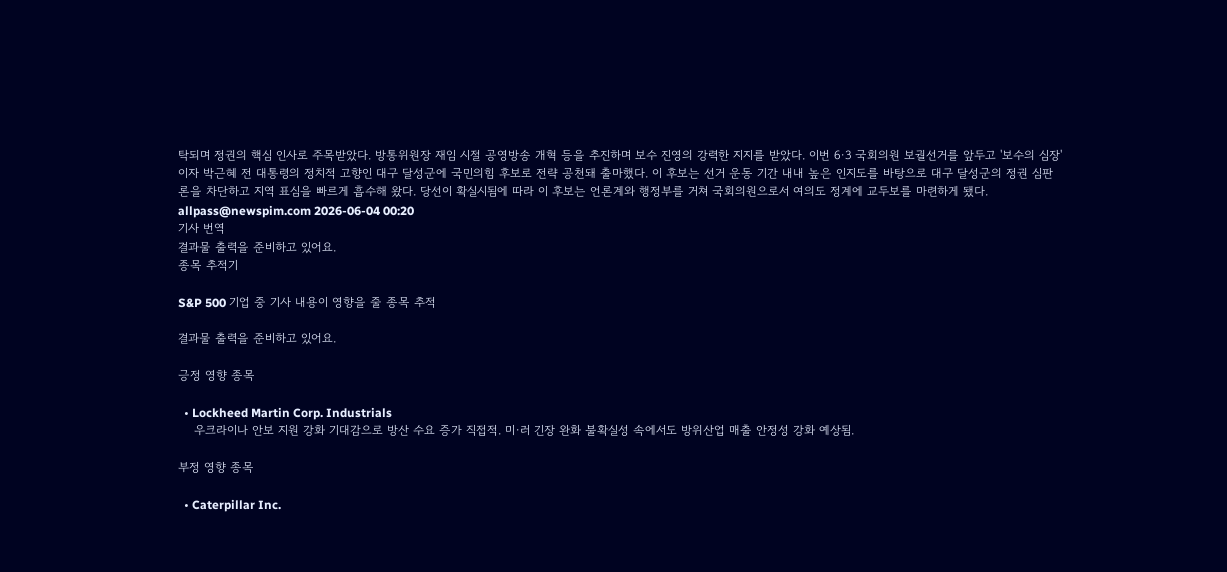탁되며 정권의 핵심 인사로 주목받았다. 방통위원장 재임 시절 공영방송 개혁 등을 추진하며 보수 진영의 강력한 지지를 받았다. 이번 6·3 국회의원 보궐선거를 앞두고 '보수의 심장'이자 박근혜 전 대통령의 정치적 고향인 대구 달성군에 국민의힘 후보로 전략 공천돼 출마했다. 이 후보는 선거 운동 기간 내내 높은 인지도를 바탕으로 대구 달성군의 정권 심판론을 차단하고 지역 표심을 빠르게 흡수해 왔다. 당선이 확실시됨에 따라 이 후보는 언론계와 행정부를 거쳐 국회의원으로서 여의도 정계에 교두보를 마련하게 됐다. allpass@newspim.com 2026-06-04 00:20
기사 번역
결과물 출력을 준비하고 있어요.
종목 추적기

S&P 500 기업 중 기사 내용이 영향을 줄 종목 추적

결과물 출력을 준비하고 있어요.

긍정 영향 종목

  • Lockheed Martin Corp. Industrials
    우크라이나 안보 지원 강화 기대감으로 방산 수요 증가 직접적. 미·러 긴장 완화 불확실성 속에서도 방위산업 매출 안정성 강화 예상됨.

부정 영향 종목

  • Caterpillar Inc.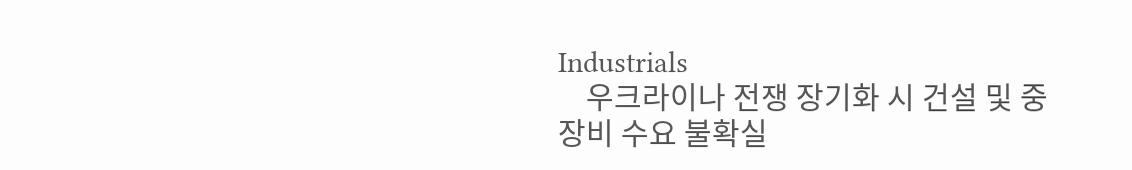Industrials
    우크라이나 전쟁 장기화 시 건설 및 중장비 수요 불확실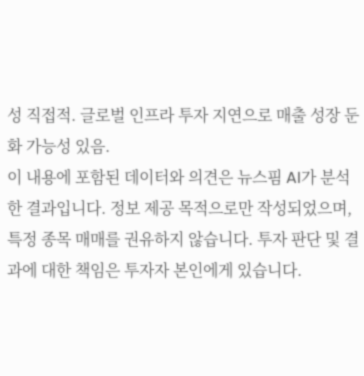성 직접적. 글로벌 인프라 투자 지연으로 매출 성장 둔화 가능성 있음.
이 내용에 포함된 데이터와 의견은 뉴스핌 AI가 분석한 결과입니다. 정보 제공 목적으로만 작성되었으며, 특정 종목 매매를 권유하지 않습니다. 투자 판단 및 결과에 대한 책임은 투자자 본인에게 있습니다.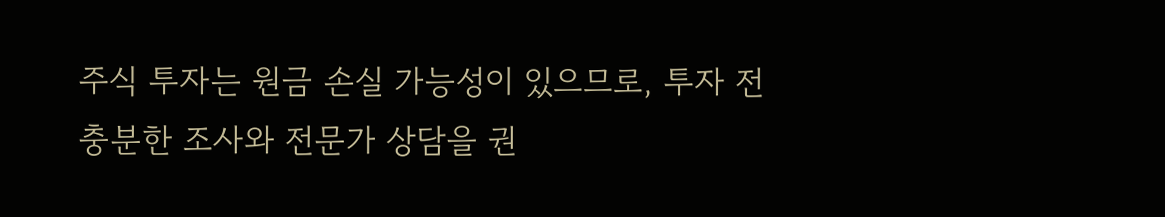주식 투자는 원금 손실 가능성이 있으므로, 투자 전 충분한 조사와 전문가 상담을 권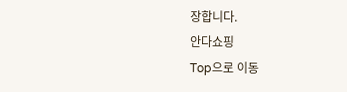장합니다.
안다쇼핑
Top으로 이동